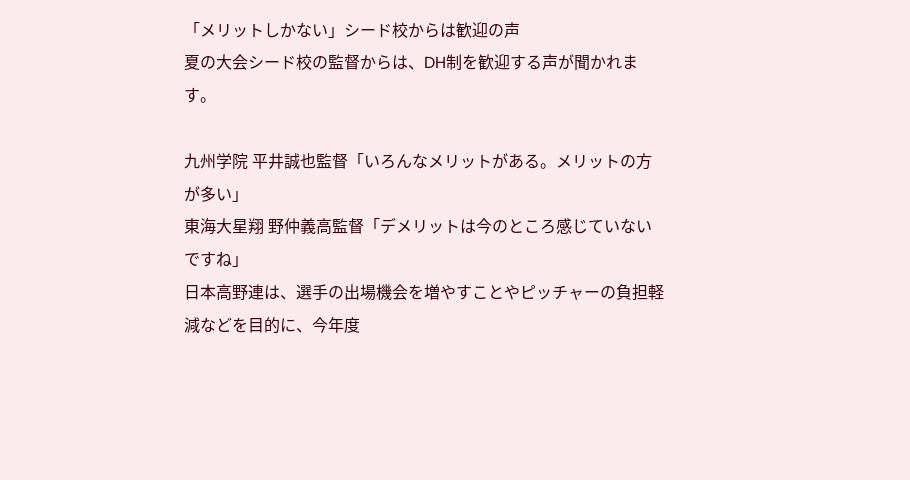「メリットしかない」シード校からは歓迎の声
夏の大会シード校の監督からは、DH制を歓迎する声が聞かれます。

九州学院 平井誠也監督「いろんなメリットがある。メリットの方が多い」
東海大星翔 野仲義高監督「デメリットは今のところ感じていないですね」
日本高野連は、選手の出場機会を増やすことやピッチャーの負担軽減などを目的に、今年度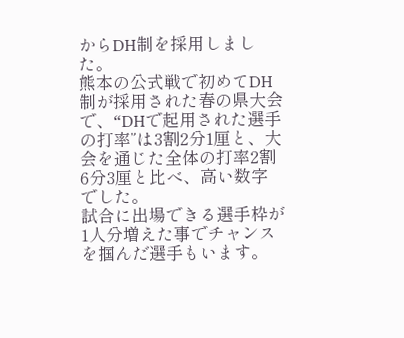からDH制を採用しました。
熊本の公式戦で初めてDH制が採用された春の県大会で、“DHで起用された選手の打率”は3割2分1厘と、大会を通じた全体の打率2割6分3厘と比べ、高い数字でした。
試合に出場できる選手枠が1人分増えた事でチャンスを掴んだ選手もいます。